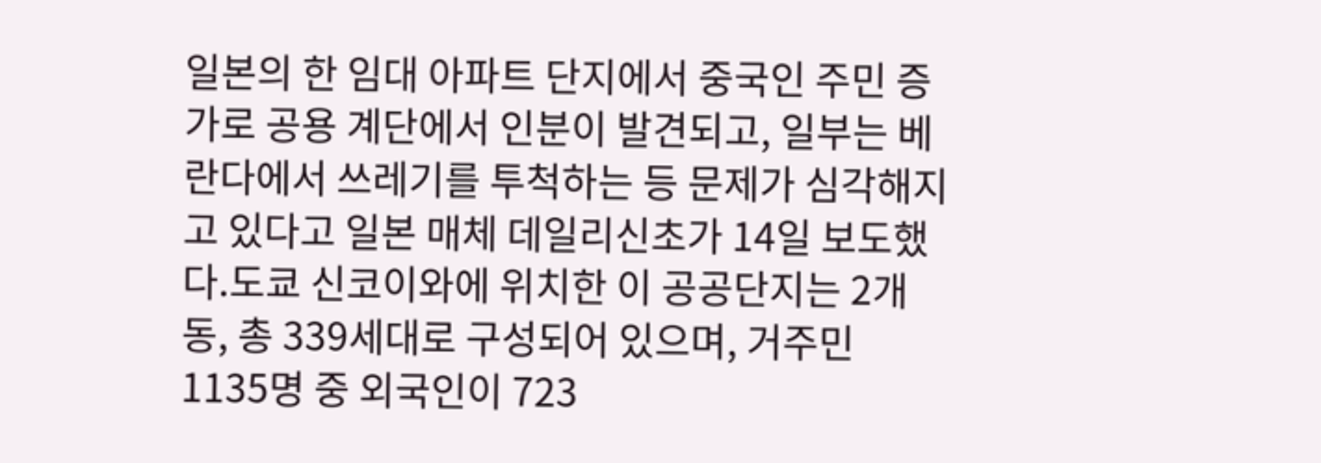일본의 한 임대 아파트 단지에서 중국인 주민 증가로 공용 계단에서 인분이 발견되고, 일부는 베란다에서 쓰레기를 투척하는 등 문제가 심각해지고 있다고 일본 매체 데일리신초가 14일 보도했다.도쿄 신코이와에 위치한 이 공공단지는 2개 동, 총 339세대로 구성되어 있으며, 거주민 1135명 중 외국인이 723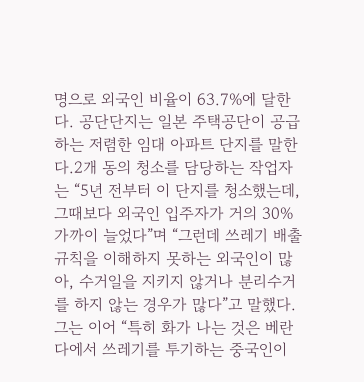명으로 외국인 비율이 63.7%에 달한다. 공단단지는 일본 주택공단이 공급하는 저렴한 임대 아파트 단지를 말한다.2개 동의 청소를 담당하는 작업자는 “5년 전부터 이 단지를 청소했는데, 그때보다 외국인 입주자가 거의 30% 가까이 늘었다”며 “그런데 쓰레기 배출 규칙을 이해하지 못하는 외국인이 많아, 수거일을 지키지 않거나 분리수거를 하지 않는 경우가 많다”고 말했다.그는 이어 “특히 화가 나는 것은 베란다에서 쓰레기를 투기하는 중국인이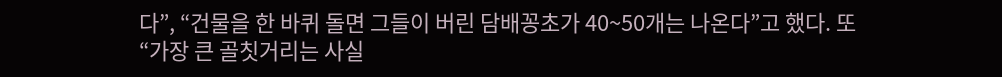다”, “건물을 한 바퀴 돌면 그들이 버린 담배꽁초가 40~50개는 나온다”고 했다. 또 “가장 큰 골칫거리는 사실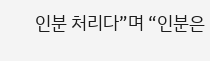인분 처리다”며 “인분은